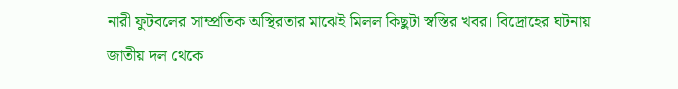নারী ফুটবলের সাম্প্রতিক অস্থিরতার মাঝেই মিলল কিছুটা স্বস্তির খবর। বিদ্রোহের ঘটনায় জাতীয় দল থেকে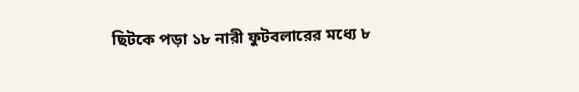ছিটকে পড়া ১৮ নারী ফুটবলারের মধ্যে ৮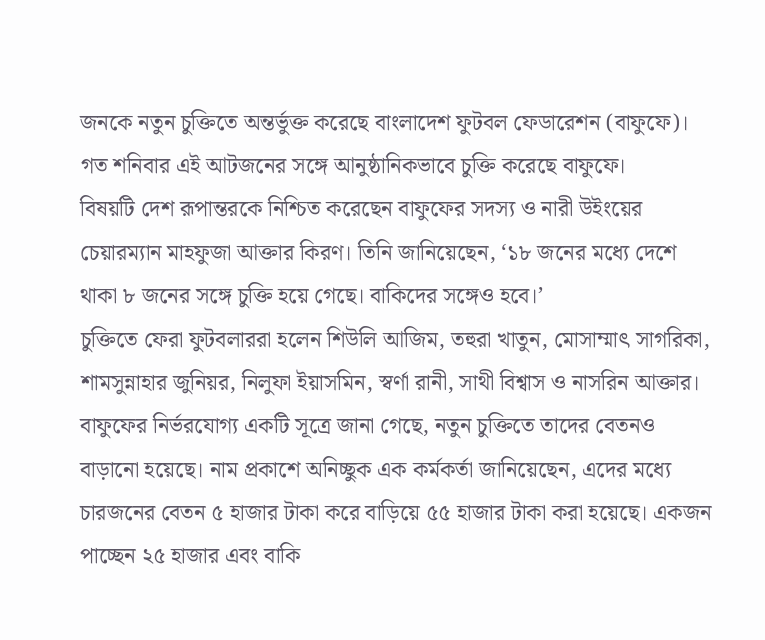জনকে নতুন চুক্তিতে অন্তর্ভুক্ত করেছে বাংলাদেশ ফুটবল ফেডারেশন (বাফুফে)। গত শনিবার এই আটজনের সঙ্গে আনুষ্ঠানিকভাবে চুক্তি করেছে বাফুফে।
বিষয়টি দেশ রূপান্তরকে নিশ্চিত করেছেন বাফুফের সদস্য ও নারী উইংয়ের চেয়ারম্যান মাহফুজা আক্তার কিরণ। তিনি জানিয়েছেন, ‘১৮ জনের মধ্যে দেশে থাকা ৮ জনের সঙ্গে চুক্তি হয়ে গেছে। বাকিদের সঙ্গেও হবে।’
চুক্তিতে ফেরা ফুটবলাররা হলেন শিউলি আজিম, তহুরা খাতুন, মোসাম্মাৎ সাগরিকা, শামসুন্নাহার জুনিয়র, নিলুফা ইয়াসমিন, স্বর্ণা রানী, সাথী বিশ্বাস ও নাসরিন আক্তার।
বাফুফের নির্ভরযোগ্য একটি সূত্রে জানা গেছে, নতুন চুক্তিতে তাদের বেতনও বাড়ানো হয়েছে। নাম প্রকাশে অনিচ্ছুক এক কর্মকর্তা জানিয়েছেন, এদের মধ্যে চারজনের বেতন ৫ হাজার টাকা করে বাড়িয়ে ৫৫ হাজার টাকা করা হয়েছে। একজন পাচ্ছেন ২৫ হাজার এবং বাকি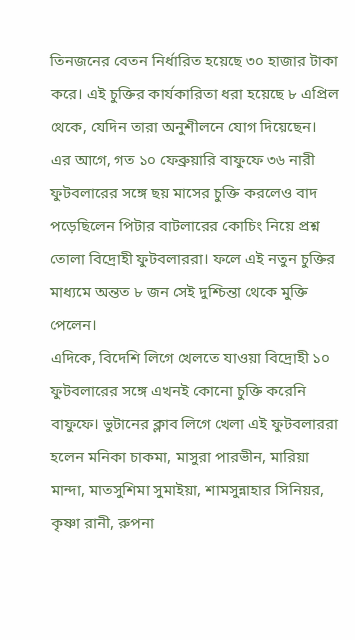তিনজনের বেতন নির্ধারিত হয়েছে ৩০ হাজার টাকা করে। এই চুক্তির কার্যকারিতা ধরা হয়েছে ৮ এপ্রিল থেকে, যেদিন তারা অনুশীলনে যোগ দিয়েছেন।
এর আগে, গত ১০ ফেব্রুয়ারি বাফুফে ৩৬ নারী ফুটবলারের সঙ্গে ছয় মাসের চুক্তি করলেও বাদ পড়েছিলেন পিটার বাটলারের কোচিং নিয়ে প্রশ্ন তোলা বিদ্রোহী ফুটবলাররা। ফলে এই নতুন চুক্তির মাধ্যমে অন্তত ৮ জন সেই দুশ্চিন্তা থেকে মুক্তি পেলেন।
এদিকে, বিদেশি লিগে খেলতে যাওয়া বিদ্রোহী ১০ ফুটবলারের সঙ্গে এখনই কোনো চুক্তি করেনি বাফুফে। ভুটানের ক্লাব লিগে খেলা এই ফুটবলাররা হলেন মনিকা চাকমা, মাসুরা পারভীন, মারিয়া মান্দা, মাতসুশিমা সুমাইয়া, শামসুন্নাহার সিনিয়র, কৃষ্ণা রানী, রুপনা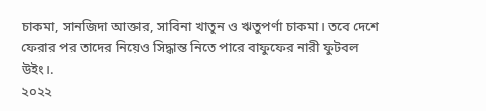চাকমা, সানজিদা আক্তার, সাবিনা খাতুন ও ঋতুপর্ণা চাকমা। তবে দেশে ফেরার পর তাদের নিয়েও সিদ্ধান্ত নিতে পারে বাফুফের নারী ফুটবল উইং।.
২০২২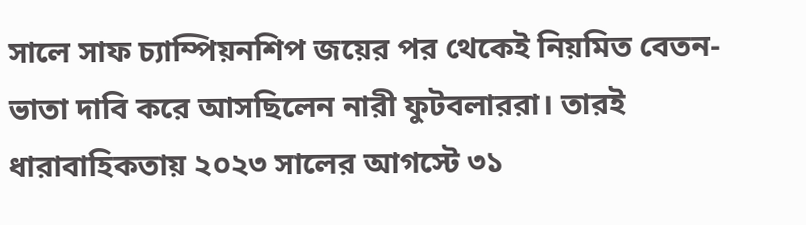সালে সাফ চ্যাম্পিয়নশিপ জয়ের পর থেকেই নিয়মিত বেতন-ভাতা দাবি করে আসছিলেন নারী ফুটবলাররা। তারই ধারাবাহিকতায় ২০২৩ সালের আগস্টে ৩১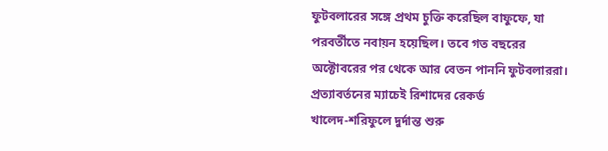ফুটবলারের সঙ্গে প্রথম চুক্তি করেছিল বাফুফে, যা পরবর্তীতে নবায়ন হয়েছিল। তবে গত বছরের অক্টোবরের পর থেকে আর বেতন পাননি ফুটবলাররা।
প্রত্যাবর্তনের ম্যাচেই রিশাদের রেকর্ড
খালেদ-শরিফুলে দুর্দান্ত শুরু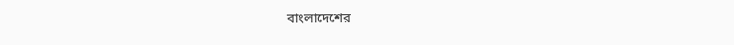বাংলাদেশের